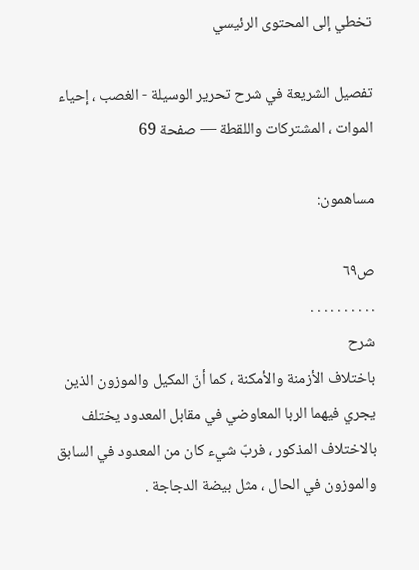تخطي إلى المحتوى الرئيسي

تفصيل الشريعة في شرح تحرير الوسيلة - الغصب ، إحياء الموات ، المشتركات واللقطة — صفحة 69

مساهمون:

ص٦٩
. . . . . . . . . .
شرح
باختلاف الأزمنة والأمكنة ، كما أنّ المكيل والموزون الذين يجري فيهما الربا المعاوضي في مقابل المعدود يختلف بالاختلاف المذكور ، فربّ شيء كان من المعدود في السابق والموزون في الحال ، مثل بيضة الدجاجة .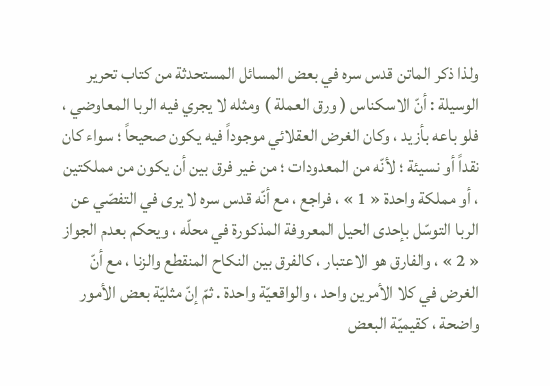ولذا ذكر الماتن قدس سره في بعض المسائل المستحدثة من كتاب تحرير الوسيلة : أنّ الاسكناس ( ورق العملة ) ومثله لا يجري فيه الربا المعاوضي ، فلو باعه بأزيد ، وكان الغرض العقلائي موجوداً فيه يكون صحيحاً ؛ سواء كان نقداً أو نسيئة ؛ لأنّه من المعدودات ؛ من غير فرق بين أن يكون من مملكتين ، أو مملكة واحدة « 1 » ، فراجع ، مع أنّه قدس سره لا يرى في التفصّي عن الربا التوسّل بإحدى الحيل المعروفة المذكورة في محلّه ، ويحكم بعدم الجواز « 2 » ، والفارق هو الاعتبار ، كالفرق بين النكاح المنقطع والزنا ، مع أنّ الغرض في كلا الأمرين واحد ، والواقعيّة واحدة . ثمّ إنّ مثليّة بعض الأمور واضحة ، كقيميّة البعض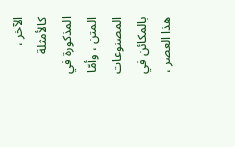الآخر ، كالأمثلة المذكورة في المتن ، وأمّا المصنوعات بالمكائن في هذا العصر ،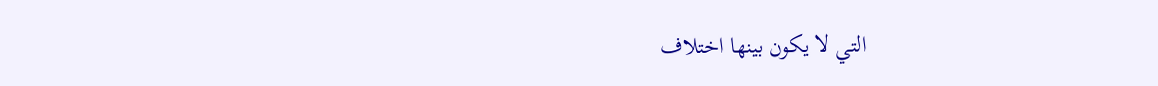التي لا يكون بينها اختلاف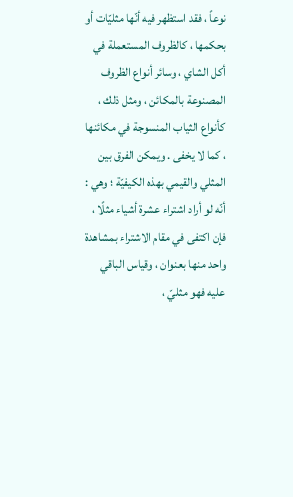نوعاً ، فقد استظهر فيه أنّها مثليّات أو بحكمها ، كالظروف المستعملة في أكل الشاي ، وسائر أنواع الظروف المصنوعة بالمكائن ، ومثل ذلك ، كأنواع الثياب المنسوجة في مكائنها ، كما لا يخفى . ويمكن الفرق بين المثلي والقيمي بهذه الكيفيّة ؛ وهي : أنّه لو أراد اشتراء عشرة أشياء مثلًا ، فإن اكتفى في مقام الاشتراء بمشاهدة واحد منها بعنوان ، وقياس الباقي عليه فهو مثليّ ،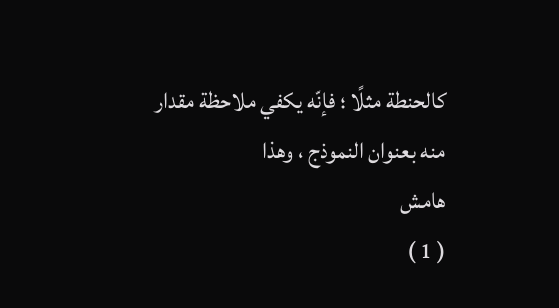كالحنطة مثلًا ؛ فإنّه يكفي ملاحظة مقدار منه بعنوان النموذج ، وهذا
هامش
( 1 )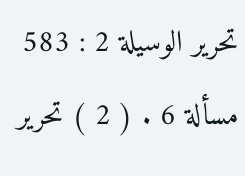تحرير الوسيلة 2 : 583 مسألة 6 . ( 2 ) تحرير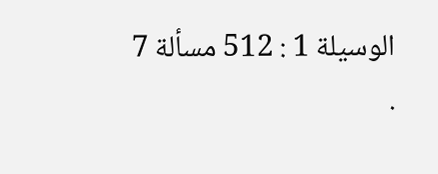الوسيلة 1 : 512 مسألة 7 .